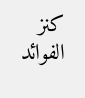كنز الفوائد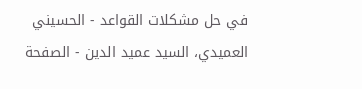في حل مشكلات القواعد - الحسيني العميدي، السيد عميد الدين - الصفحة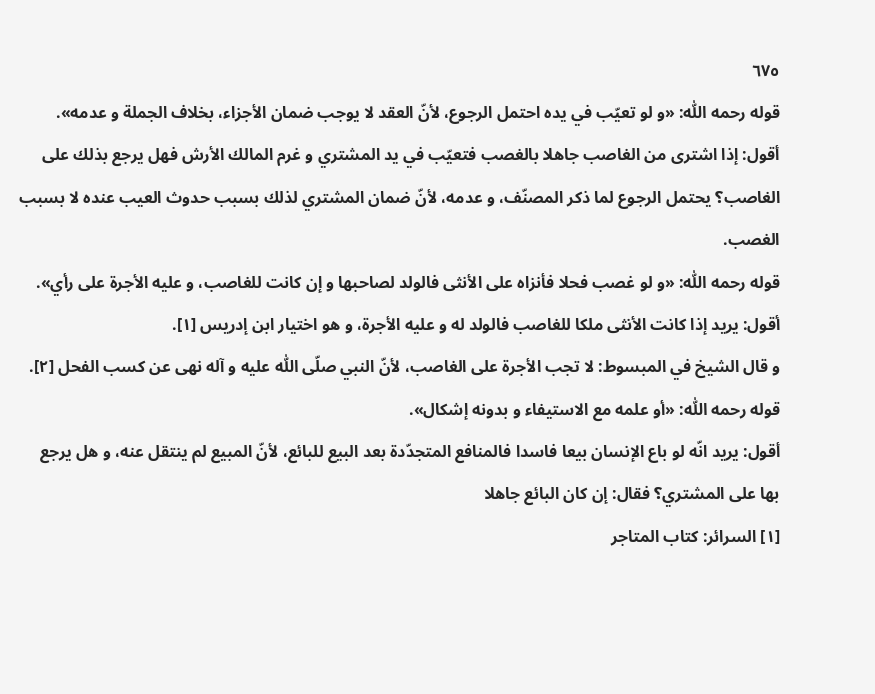٦٧٥
قوله رحمه اللّٰه: «و لو تعيّب في يده احتمل الرجوع، لأنّ العقد لا يوجب ضمان الأجزاء، بخلاف الجملة و عدمه».
أقول: إذا اشترى من الغاصب جاهلا بالغصب فتعيّب في يد المشتري و غرم المالك الأرش فهل يرجع بذلك على الغاصب؟ يحتمل الرجوع لما ذكر المصنّف، و عدمه، لأنّ ضمان المشتري لذلك بسبب حدوث العيب عنده لا بسبب الغصب.
قوله رحمه اللّٰه: «و لو غصب فحلا فأنزاه على الأنثى فالولد لصاحبها و إن كانت للغاصب، و عليه الأجرة على رأي».
أقول: يريد إذا كانت الأنثى ملكا للغاصب فالولد له و عليه الأجرة، و هو اختيار ابن إدريس [١].
و قال الشيخ في المبسوط: لا تجب الأجرة على الغاصب، لأنّ النبي صلّى اللّٰه عليه و آله نهى عن كسب الفحل [٢].
قوله رحمه اللّٰه: «أو علمه مع الاستيفاء و بدونه إشكال».
أقول: يريد انّه لو باع الإنسان بيعا فاسدا فالمنافع المتجدّدة بعد البيع للبائع، لأنّ المبيع لم ينتقل عنه، و هل يرجع بها على المشتري؟ فقال: إن كان البائع جاهلا
[١] السرائر: كتاب المتاجر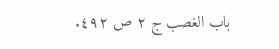باب الغصب ج ٢ ص ٤٩٢.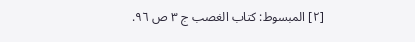[٢] المبسوط: كتاب الغصب ج ٣ ص ٩٦.